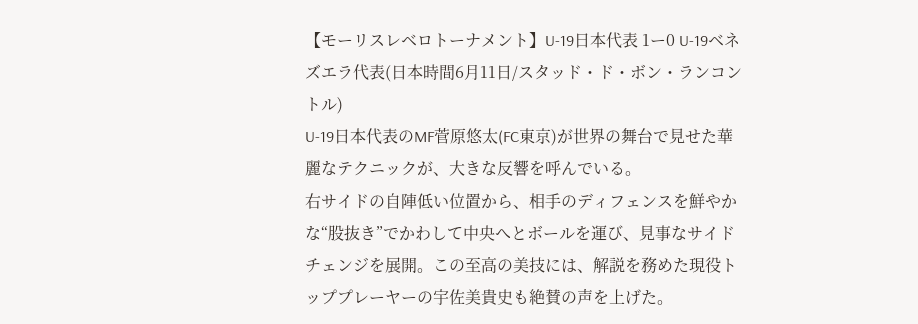【モーリスレベロトーナメント】U-19日本代表 1ー0 U-19ベネズエラ代表(日本時間6月11日/スタッド・ド・ボン・ランコントル)
U-19日本代表のMF菅原悠太(FC東京)が世界の舞台で見せた華麗なテクニックが、大きな反響を呼んでいる。
右サイドの自陣低い位置から、相手のディフェンスを鮮やかな“股抜き”でかわして中央へとボールを運び、見事なサイドチェンジを展開。この至高の美技には、解説を務めた現役トッププレーヤーの宇佐美貴史も絶賛の声を上げた。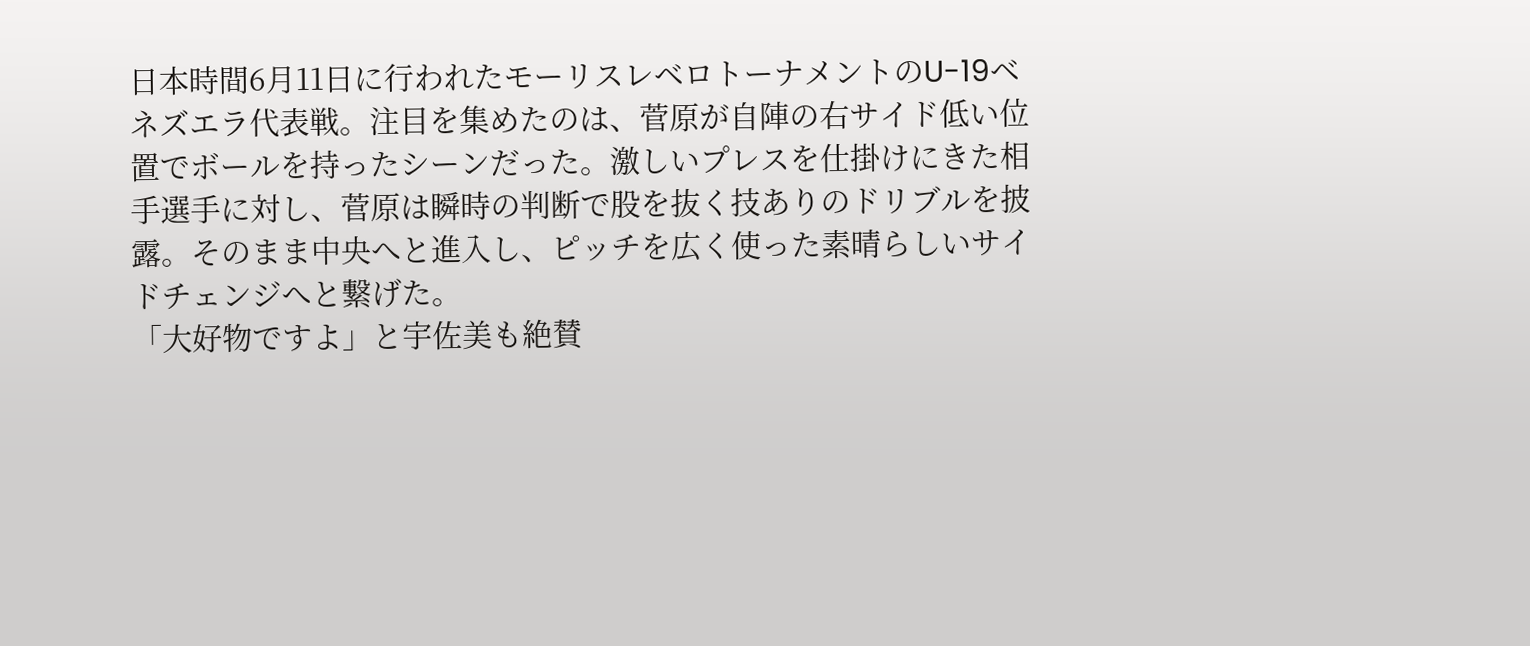日本時間6月11日に行われたモーリスレベロトーナメントのU-19ベネズエラ代表戦。注目を集めたのは、菅原が自陣の右サイド低い位置でボールを持ったシーンだった。激しいプレスを仕掛けにきた相手選手に対し、菅原は瞬時の判断で股を抜く技ありのドリブルを披露。そのまま中央へと進入し、ピッチを広く使った素晴らしいサイドチェンジへと繋げた。
「大好物ですよ」と宇佐美も絶賛